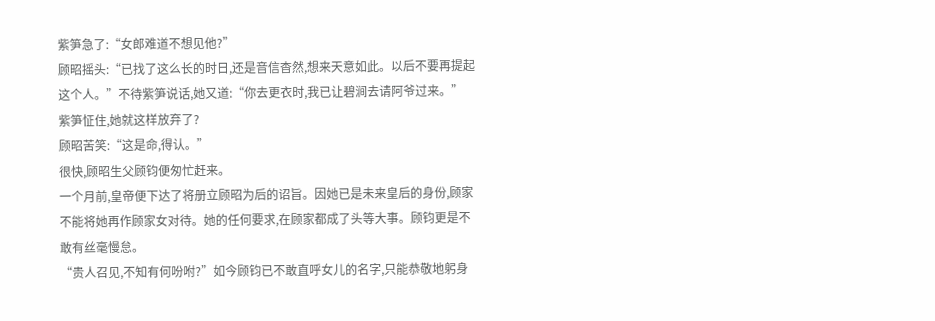紫笋急了:“女郎难道不想见他?”
顾昭摇头:“已找了这么长的时日,还是音信杳然,想来天意如此。以后不要再提起这个人。”不待紫笋说话,她又道:“你去更衣时,我已让碧涧去请阿爷过来。”
紫笋怔住,她就这样放弃了?
顾昭苦笑:“这是命,得认。”
很快,顾昭生父顾钧便匆忙赶来。
一个月前,皇帝便下达了将册立顾昭为后的诏旨。因她已是未来皇后的身份,顾家不能将她再作顾家女对待。她的任何要求,在顾家都成了头等大事。顾钧更是不敢有丝毫慢怠。
“贵人召见,不知有何吩咐?”如今顾钧已不敢直呼女儿的名字,只能恭敬地躬身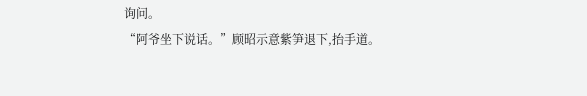询问。
“阿爷坐下说话。”顾昭示意紫笋退下,抬手道。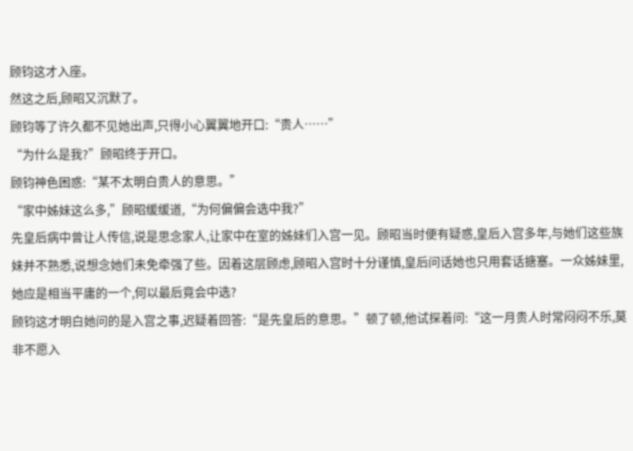顾钧这才入座。
然这之后,顾昭又沉默了。
顾钧等了许久都不见她出声,只得小心翼翼地开口:“贵人……”
“为什么是我?”顾昭终于开口。
顾钧神色困惑:“某不太明白贵人的意思。”
“家中姊妹这么多,”顾昭缓缓道,“为何偏偏会选中我?”
先皇后病中曾让人传信,说是思念家人,让家中在室的姊妹们入宫一见。顾昭当时便有疑惑,皇后入宫多年,与她们这些族妹并不熟悉,说想念她们未免牵强了些。因着这层顾虑,顾昭入宫时十分谨慎,皇后问话她也只用套话搪塞。一众姊妹里,她应是相当平庸的一个,何以最后竟会中选?
顾钧这才明白她问的是入宫之事,迟疑着回答:“是先皇后的意思。”顿了顿,他试探着问:“这一月贵人时常闷闷不乐,莫非不愿入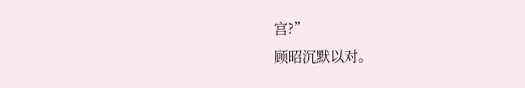宫?”
顾昭沉默以对。